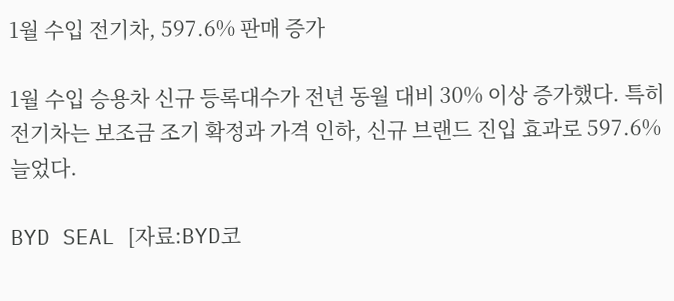1월 수입 전기차, 597.6% 판매 증가

1월 수입 승용차 신규 등록대수가 전년 동월 대비 30% 이상 증가했다. 특히 전기차는 보조금 조기 확정과 가격 인하, 신규 브랜드 진입 효과로 597.6% 늘었다.

BYD SEAL [자료:BYD코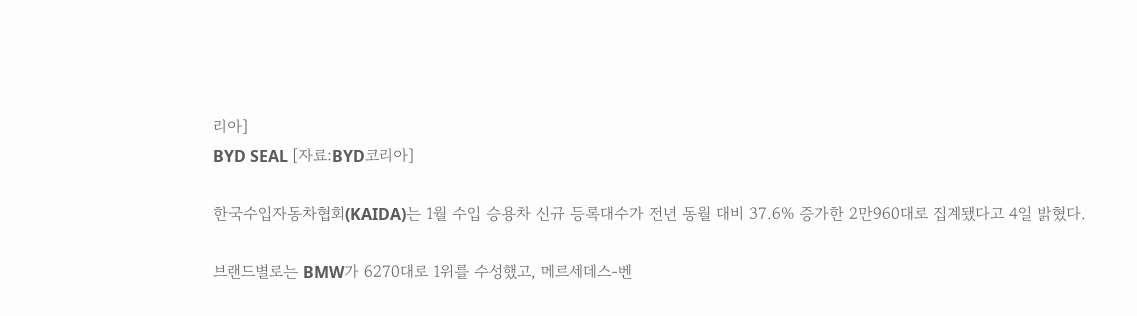리아]
BYD SEAL [자료:BYD코리아]

한국수입자동차협회(KAIDA)는 1월 수입 승용차 신규 등록대수가 전년 동월 대비 37.6% 증가한 2만960대로 집계됐다고 4일 밝혔다.

브랜드별로는 BMW가 6270대로 1위를 수성했고, 메르세데스-벤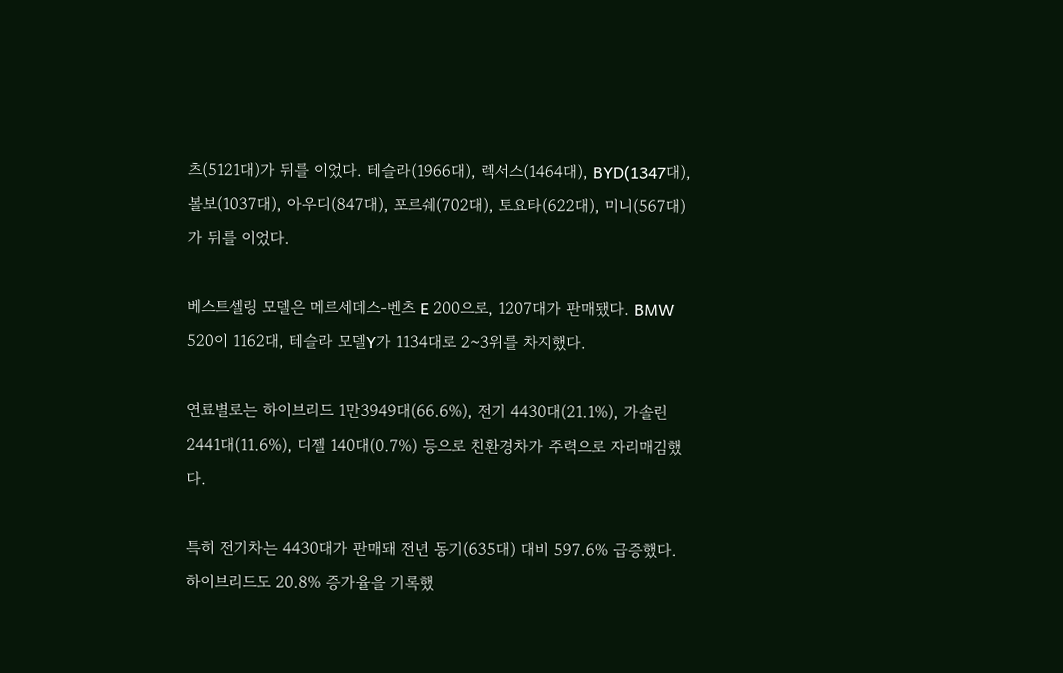츠(5121대)가 뒤를 이었다. 테슬라(1966대), 렉서스(1464대), BYD(1347대), 볼보(1037대), 아우디(847대), 포르쉐(702대), 토요타(622대), 미니(567대)가 뒤를 이었다.

베스트셀링 모델은 메르세데스-벤츠 E 200으로, 1207대가 판매됐다. BMW 520이 1162대, 테슬라 모델Y가 1134대로 2~3위를 차지했다.

연료별로는 하이브리드 1만3949대(66.6%), 전기 4430대(21.1%), 가솔린 2441대(11.6%), 디젤 140대(0.7%) 등으로 친환경차가 주력으로 자리매김했다.

특히 전기차는 4430대가 판매돼 전년 동기(635대) 대비 597.6% 급증했다. 하이브리드도 20.8% 증가율을 기록했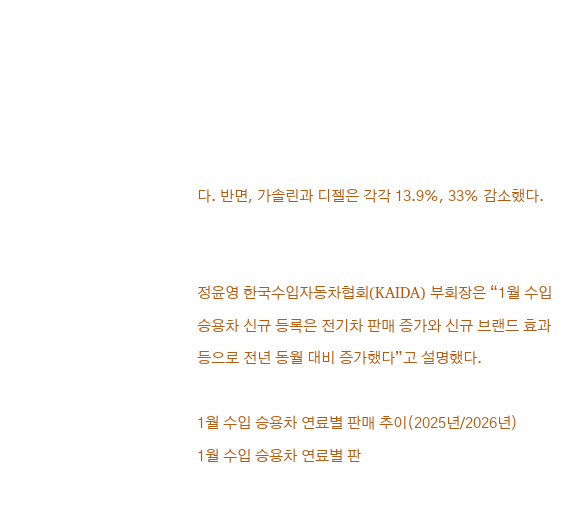다. 반면, 가솔린과 디젤은 각각 13.9%, 33% 감소했다.


정윤영 한국수입자동차협회(KAIDA) 부회장은 “1월 수입 승용차 신규 등록은 전기차 판매 증가와 신규 브랜드 효과 등으로 전년 동월 대비 증가했다”고 설명했다.

1월 수입 승용차 연료별 판매 추이(2025년/2026년)
1월 수입 승용차 연료별 판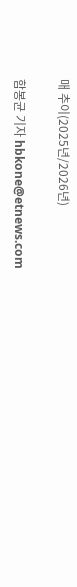매 추이(2025년/2026년)

함봉균 기자 hbkone@etnews.com